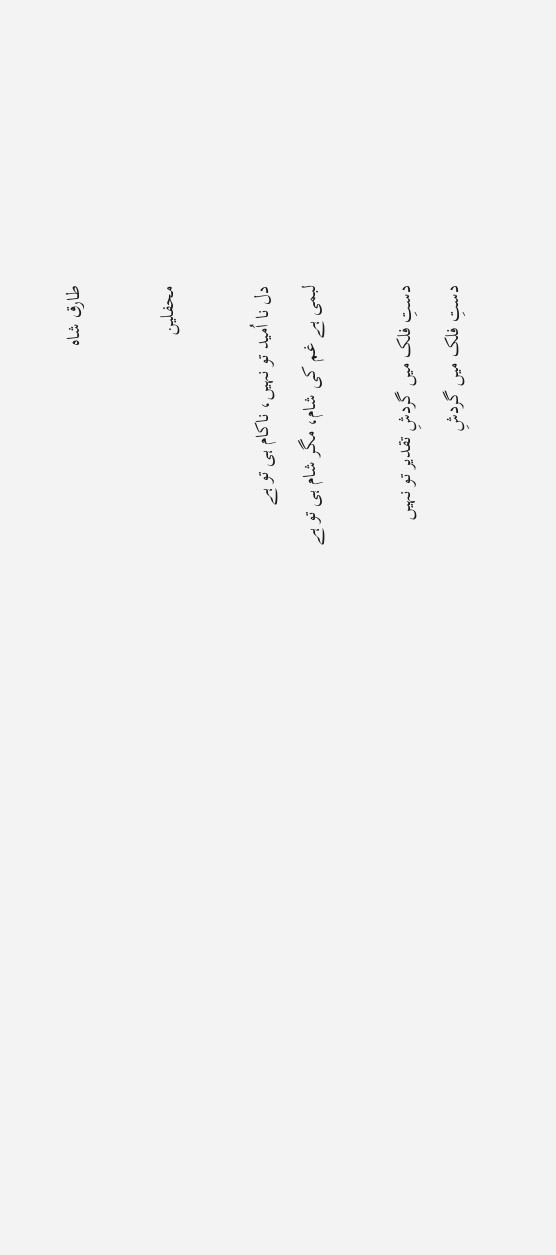طارق شاہ

محفلین

دل نا اُمید تو نہیں، ناکام ہی تو ہے
لبمی ہے غم کی شام، مگر شام ہی تو ہے

دستِ فلک میں گردشِ تقدیر تو نہیں
دستِ فلک میں گردشِ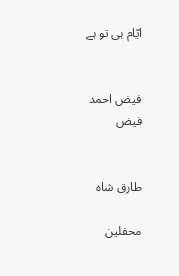ایّام ہی تو ہے


فیض احمد
فیض


طارق شاہ

محفلین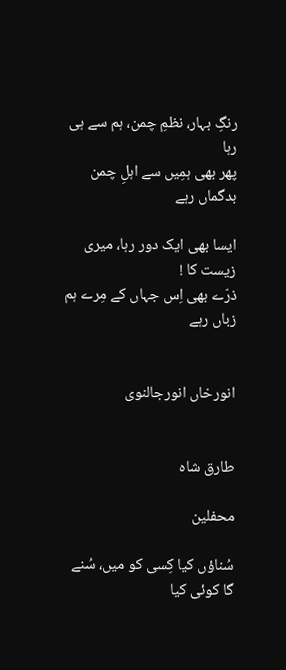رنگِ بہار، نظمِ چمن، ہم سے ہی رہا
پھر بھی ہمِیں سے اہلِ چمن بدگماں رہے

ایسا بھی ایک دور رہا، میری زیست کا !
ذرّے بھی اِس جہاں کے مِرے ہم زباں رہے


انورخاں انورجالنوی


طارق شاہ

محفلین

سُناؤں کیا کِسی کو میں، سُنے گا کوئی کیا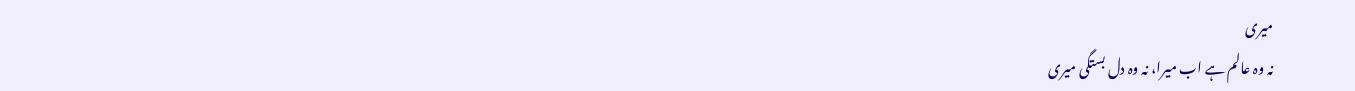میری
نہ وہ عالم ہے اب میرا، نہ وہ دل بستگی میری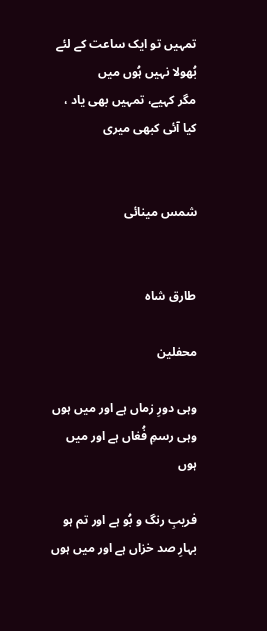تمہیں تو ایک ساعت کے لئے بُھولا نہیں ہُوں میں
مگر کہیے، تمہیں بھی یاد ، کیا آئی کبھی میری


شمس مینائی


طارق شاہ

محفلین

وہی دورِ زماں ہے اور میں ہوں
وہی رسمِ فُغاں ہے اور میں ہوں

فریبِ رنگ و بُو ہے اور تم ہو
بہارِ صد خزاں ہے اور میں ہوں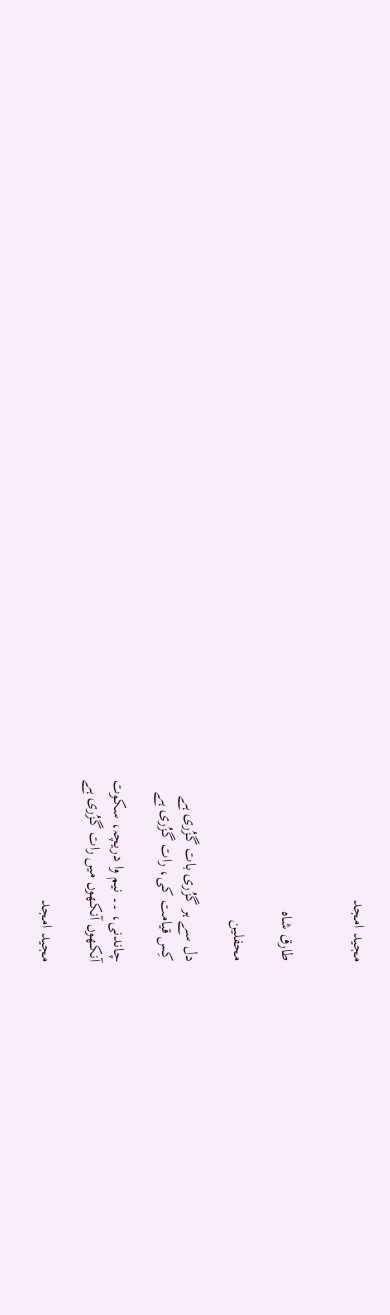مجید امجد


طارق شاہ

محفلین

دل سے ہر گزُری بات گزُری ہے
کِس قیامت کی، رات گزُری ہے

چاندنی، ۔۔ نیم وا دریچہ، سکوت
آنکھوں آنکھوں میں رات گزُری ہے

مجید امجد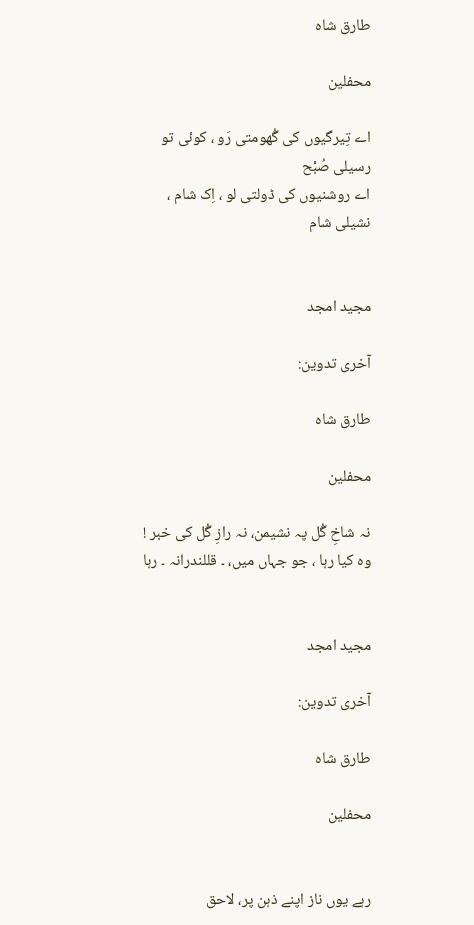طارق شاہ

محفلین

اے تِیرگیوں کی گُھومتی رَو ، کوئی تو رسیلی صُبْح
اے روشنیوں کی ڈولتی لو ، اِک شام ، نشیلی شام


مجید امجد

آخری تدوین:

طارق شاہ

محفلین

نہ شاخِ گُل پہ نشیمن، نہ رازِ گُل کی خبر !
وہ کیا رہا ، جو جہاں میں، ۔ قللندرانہ ۔ رہا


مجید امجد

آخری تدوین:

طارق شاہ

محفلین


رہے یوں ناز اپنے ذہن پر، لاحق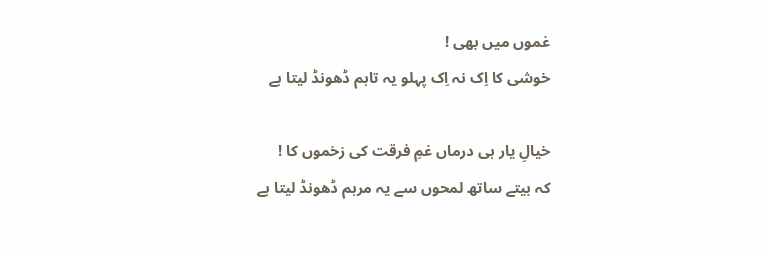غموں میں بھی !
خوشی کا اِک نہ اِک پہلو یہ تاہم ڈھونڈ لیتا ہے

خیالِ یار ہی درماں غمِ فرقت کی زخموں کا !
کہ بیتے ساتھ لمحوں سے یہ مرہم ڈھونڈ لیتا ہے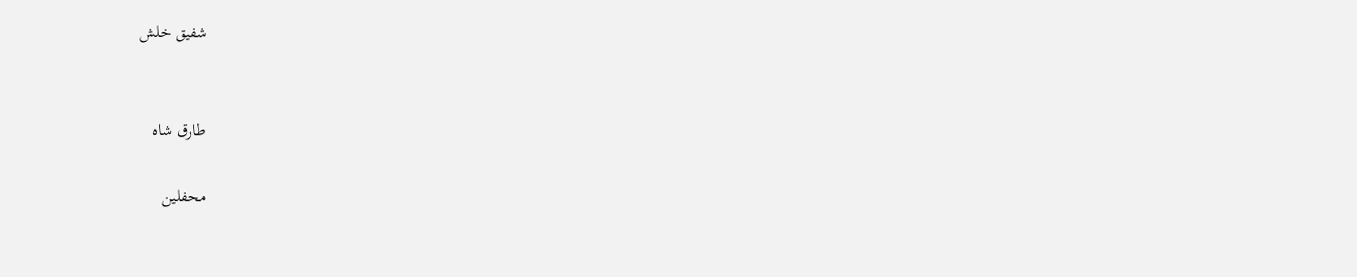شفیق خلش


طارق شاہ

محفلین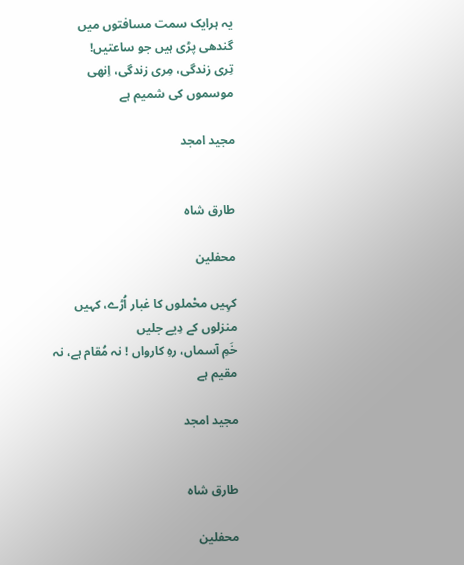یہ ہرایک سمت مسافتوں میں گندھی پڑی ہیں جو ساعتیں!
تِری زندگی، مِری زندگی، اِنهی موسموں کی شمیم ہے

مجید امجد


طارق شاہ

محفلین

کہِیں محْملوں کا غبار اُڑے، کہیں منزلوں کے دِیے جلیں
خَمِ آسماں، رہِ کارواں ! نہ مُقام ہے، نہ مقیم ہے

مجید امجد


طارق شاہ

محفلین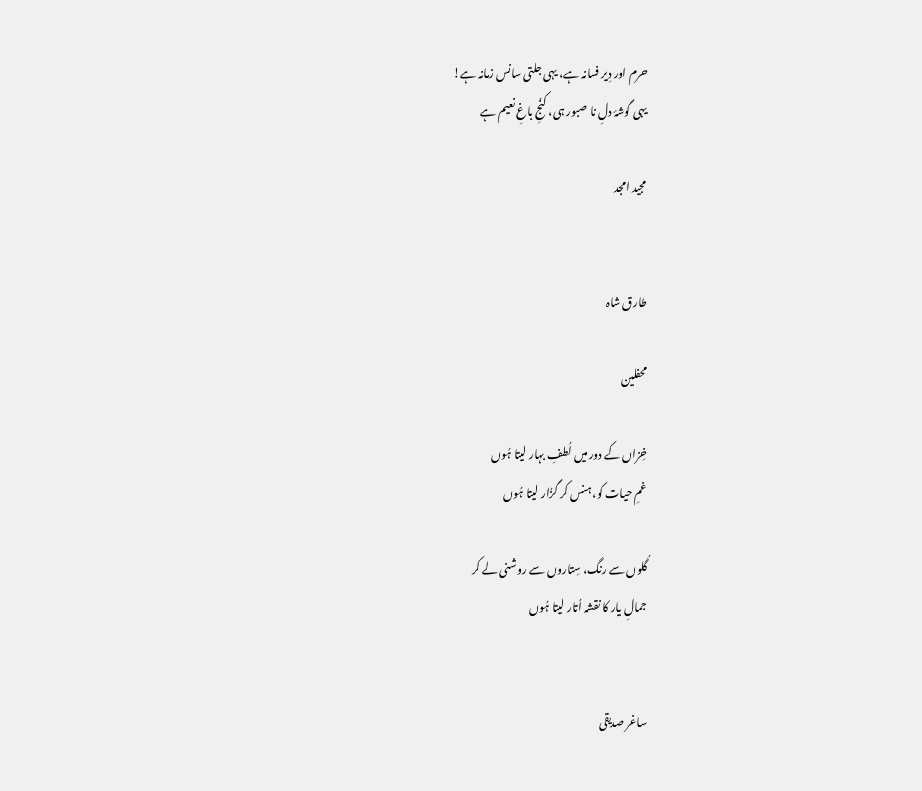حرم اور دِیر فسانہ ہے، یہی جلتی سانس زمانہ ہے!
یہی گوشۂ دلِ نا صبور ہی، کنُجِ باغِ نعیم ہے

مجید امجد


طارق شاہ

محفلین

خِزاں کے دور میں لُطفِ بہار لیتا ہُوں
غمِ حیات کو، ہنس کر گزُار لیتا ہُوں

گُلوں سے رنگ، سِتاروں سے روشنی لے کر
جمالِ یار کا نقشہ اُتار لیتا ہُوں


ساغر صدیقی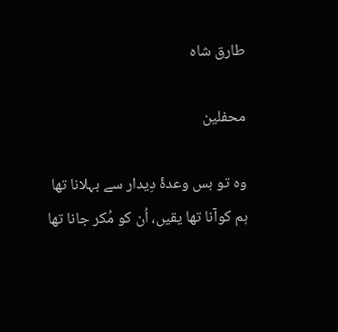طارق شاہ

محفلین

وہ تو بس وعدۂ دِیدار سے بہلانا تھا
ہم کوآنا تھا یقیں، اُن کو مُکر جانا تھا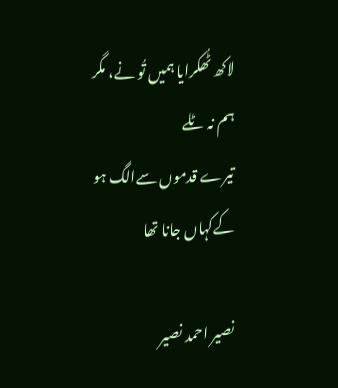لاکھ ٹُھکرایا ہمیں تُو نے، مگر ہم نہ ٹلے
تیرے قدموں سےالگ ہو کےکہاں جانا تھا

نصیر احمد نصیر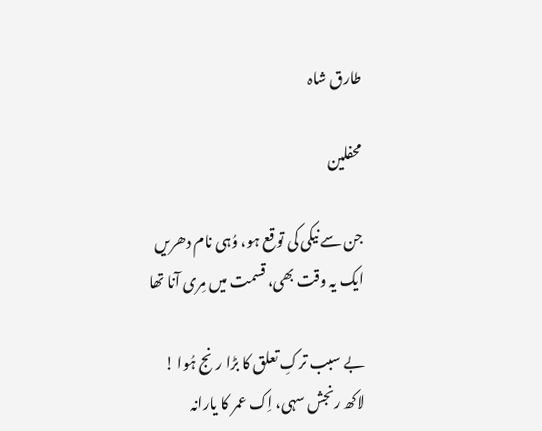طارق شاہ

محفلین

جن سے نیکی کی توقع ہو، وُہی نام دھریں
ایک یہ وقت بھی، قسمت میں مِری آنا تھا

بے سبب ترکِ تعلق کا بڑا رنج ہُوا !
لاکھ رنجش سہی، اِک عمر کا یارانہ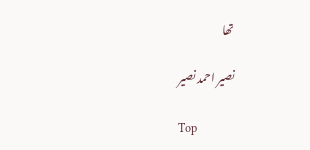تھا

نصیر احمد نصیر

Top